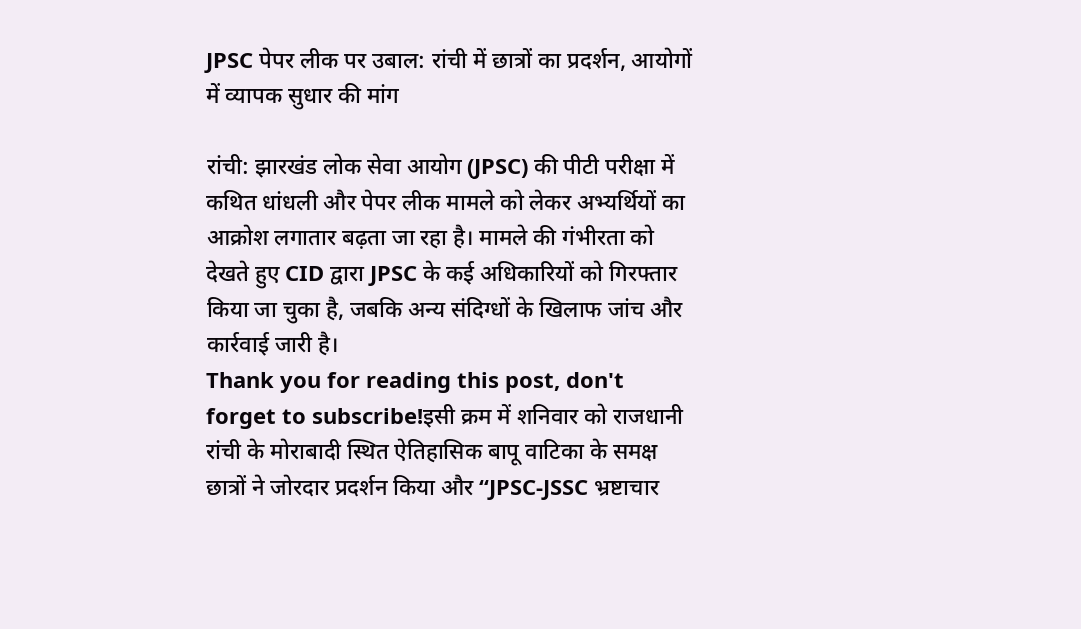JPSC पेपर लीक पर उबाल: रांची में छात्रों का प्रदर्शन, आयोगों में व्यापक सुधार की मांग

रांची: झारखंड लोक सेवा आयोग (JPSC) की पीटी परीक्षा में कथित धांधली और पेपर लीक मामले को लेकर अभ्यर्थियों का आक्रोश लगातार बढ़ता जा रहा है। मामले की गंभीरता को देखते हुए CID द्वारा JPSC के कई अधिकारियों को गिरफ्तार किया जा चुका है, जबकि अन्य संदिग्धों के खिलाफ जांच और कार्रवाई जारी है।
Thank you for reading this post, don't forget to subscribe!इसी क्रम में शनिवार को राजधानी रांची के मोराबादी स्थित ऐतिहासिक बापू वाटिका के समक्ष छात्रों ने जोरदार प्रदर्शन किया और “JPSC-JSSC भ्रष्टाचार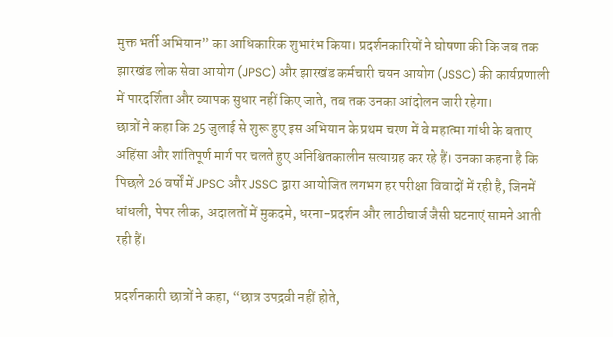मुक्त भर्ती अभियान” का आधिकारिक शुभारंभ किया। प्रदर्शनकारियों ने घोषणा की कि जब तक झारखंड लोक सेवा आयोग (JPSC) और झारखंड कर्मचारी चयन आयोग (JSSC) की कार्यप्रणाली में पारदर्शिता और व्यापक सुधार नहीं किए जाते, तब तक उनका आंदोलन जारी रहेगा।
छात्रों ने कहा कि 25 जुलाई से शुरू हुए इस अभियान के प्रथम चरण में वे महात्मा गांधी के बताए अहिंसा और शांतिपूर्ण मार्ग पर चलते हुए अनिश्चितकालीन सत्याग्रह कर रहे हैं। उनका कहना है कि पिछले 26 वर्षों में JPSC और JSSC द्वारा आयोजित लगभग हर परीक्षा विवादों में रही है, जिनमें धांधली, पेपर लीक, अदालतों में मुकदमे, धरना-प्रदर्शन और लाठीचार्ज जैसी घटनाएं सामने आती रही हैं।

प्रदर्शनकारी छात्रों ने कहा, “छात्र उपद्रवी नहीं होते,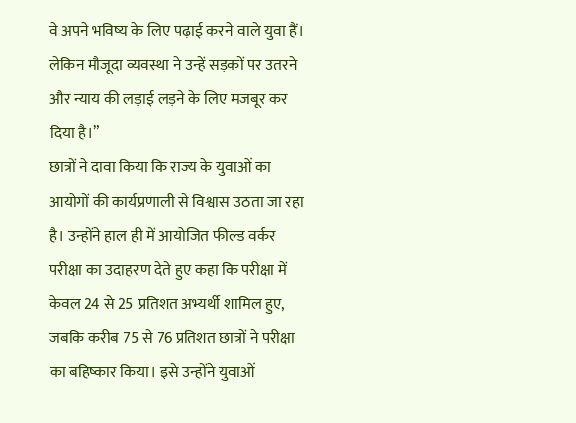वे अपने भविष्य के लिए पढ़ाई करने वाले युवा हैं। लेकिन मौजूदा व्यवस्था ने उन्हें सड़कों पर उतरने और न्याय की लड़ाई लड़ने के लिए मजबूर कर दिया है।”
छात्रों ने दावा किया कि राज्य के युवाओं का आयोगों की कार्यप्रणाली से विश्वास उठता जा रहा है। उन्होंने हाल ही में आयोजित फील्ड वर्कर परीक्षा का उदाहरण देते हुए कहा कि परीक्षा में केवल 24 से 25 प्रतिशत अभ्यर्थी शामिल हुए, जबकि करीब 75 से 76 प्रतिशत छात्रों ने परीक्षा का बहिष्कार किया। इसे उन्होंने युवाओं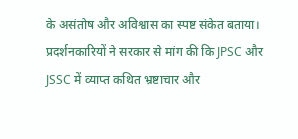के असंतोष और अविश्वास का स्पष्ट संकेत बताया।
प्रदर्शनकारियों ने सरकार से मांग की कि JPSC और JSSC में व्याप्त कथित भ्रष्टाचार और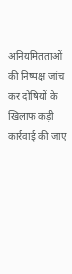अनियमितताओं की निष्पक्ष जांच कर दोषियों के खिलाफ कड़ी कार्रवाई की जाए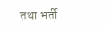तथा भर्ती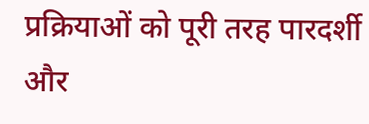प्रक्रियाओं को पूरी तरह पारदर्शी और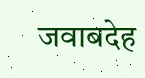जवाबदेह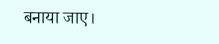बनाया जाए।